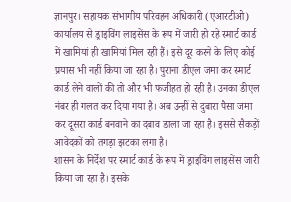ज्ञानपुर। सहायक संभागीय परिवहन अधिकारी (एआरटीओ) कार्यालय से ड्राइविंग लाइसेंस के रूप में जारी हो रहे स्मार्ट कार्ड में खामियां ही खामियां मिल रही हैं। इसे दूर करने के लिए कोई प्रयास भी नहीं किया जा रहा है। पुराना डीएल जमा कर स्मार्ट कार्ड लेने वालों की तो और भी फजीहत हो रही है। उनका डीएल नंबर ही गलत कर दिया गया है। अब उन्हीं से दुबारा पैसा जमा कर दूसरा कार्ड बनवाने का दबाव डाला जा रहा है। इससे सैकड़ों आवेदकों को तगड़ा झटका लगा है।
शासन के निर्देश पर स्मार्ट कार्ड के रूप में ड्राइविंग लाइसेंस जारी किया जा रहा है। इसके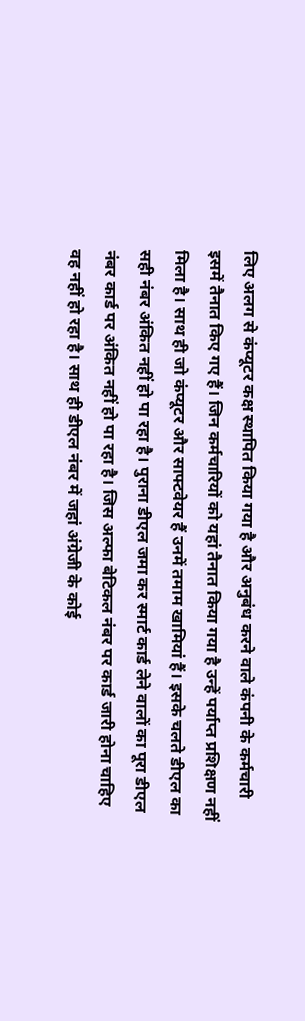लिए अलग से कंप्यूटर कक्ष स्थापित किया गया है और अनुबंध करने वाले कंपनी के कर्मचारी इसमें तैनात किए गए हैं। जिन कर्मचारियों को यहां तैनात किया गया है उन्हें पर्याप्त प्रशिक्षण नहीं मिला है। साथ ही जो कंप्यूटर और साफ्टवेयर हैं उनमें तमाम खामियां हैं। इसके चलते डीएल का सही नंबर अंकित नहीं हो पा रहा है। पुराना डीएल जमा कर स्मार्ट कार्ड लेने वालों का पूरा डीएल नंबर कार्ड पर अंकित नहीं हो पा रहा है। जिस अल्फा बेटिकल नंबर पर कार्ड जारी होना चाहिए वह नहीं हो रहा है। साथ ही डीएल नंबर में जहां अंग्रेजी के कोई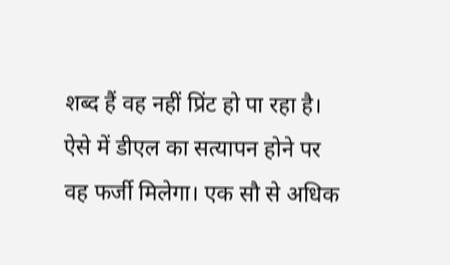शब्द हैं वह नहीं प्रिंट हो पा रहा है। ऐसे में डीएल का सत्यापन होने पर वह फर्जी मिलेगा। एक सौ से अधिक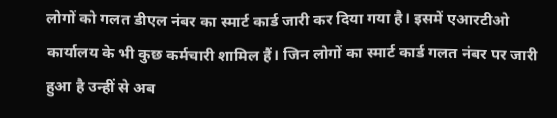लोगों को गलत डीएल नंबर का स्मार्ट कार्ड जारी कर दिया गया है। इसमें एआरटीओ कार्यालय के भी कुछ कर्मचारी शामिल हैं। जिन लोगों का स्मार्ट कार्ड गलत नंबर पर जारी हुआ है उन्हीं से अब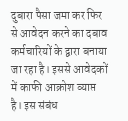दुबारा पैसा जमा कर फिर से आवेदन करने का दबाव कर्मचारियों के द्वारा बनाया जा रहा है। इससे आवेदकों में काफी आक्रोश व्याप्त है। इस संबंध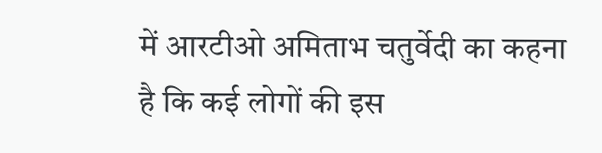में आरटीओ अमिताभ चतुर्वेदी का कहना है कि कई लोगों की इस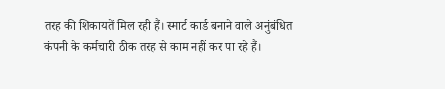तरह की शिकायतें मिल रही हैं। स्मार्ट कार्ड बनाने वाले अनुंबंधित कंपनी के कर्मचारी ठीक तरह से काम नहीं कर पा रहे हैं।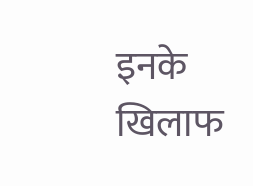इनके खिलाफ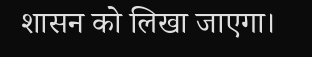शासन को लिखा जाएगा।